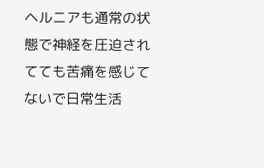ヘルニアも通常の状態で神経を圧迫されてても苦痛を感じてないで日常生活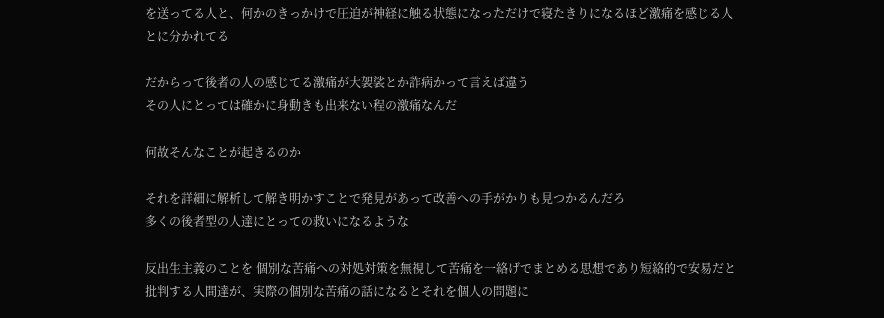を送ってる人と、何かのきっかけで圧迫が神経に触る状態になっただけで寝たきりになるほど激痛を感じる人とに分かれてる

だからって後者の人の感じてる激痛が大袈裟とか詐病かって言えば違う
その人にとっては確かに身動きも出来ない程の激痛なんだ

何故そんなことが起きるのか

それを詳細に解析して解き明かすことで発見があって改善への手がかりも見つかるんだろ
多くの後者型の人達にとっての救いになるような

反出生主義のことを 個別な苦痛への対処対策を無視して苦痛を一絡げでまとめる思想であり短絡的で安易だと批判する人間達が、実際の個別な苦痛の話になるとそれを個人の問題に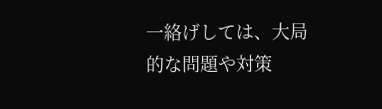一絡げしては、大局的な問題や対策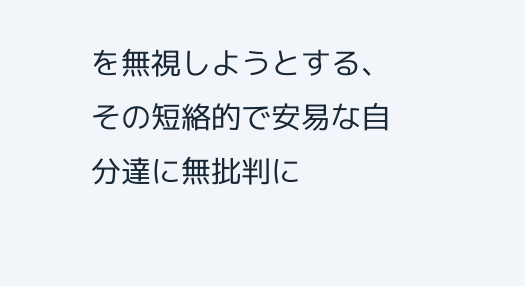を無視しようとする、その短絡的で安易な自分達に無批判に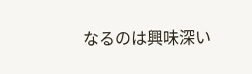なるのは興味深い